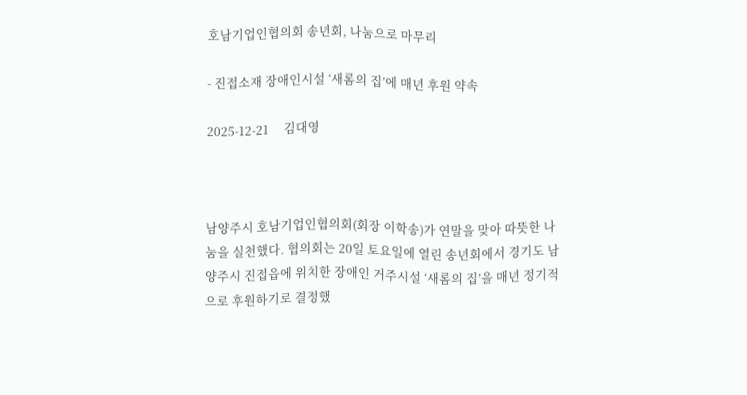호남기업인협의회 송년회, 나눔으로 마무리

- 진접소재 장애인시설 ‘새롬의 집’에 매년 후원 약속

2025-12-21     김대영



남양주시 호남기업인협의회(회장 이학송)가 연말을 맞아 따뜻한 나눔을 실천했다. 협의회는 20일 토요일에 열린 송년회에서 경기도 남양주시 진접읍에 위치한 장애인 거주시설 ‘새롬의 집’을 매년 정기적으로 후원하기로 결정했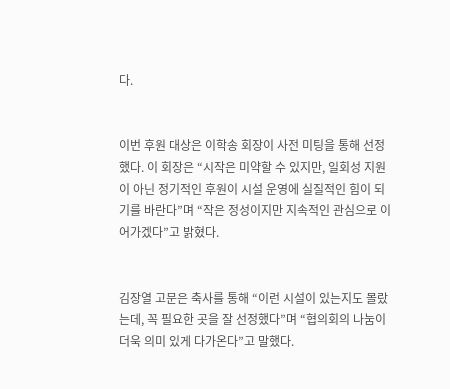다.


이번 후원 대상은 이학송 회장이 사전 미팅을 통해 선정했다. 이 회장은 “시작은 미약할 수 있지만, 일회성 지원이 아닌 정기적인 후원이 시설 운영에 실질적인 힘이 되기를 바란다”며 “작은 정성이지만 지속적인 관심으로 이어가겠다”고 밝혔다.


김장열 고문은 축사를 통해 “이런 시설이 있는지도 몰랐는데, 꼭 필요한 곳을 잘 선정했다”며 “협의회의 나눔이 더욱 의미 있게 다가온다”고 말했다.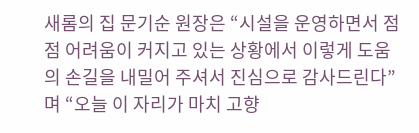새롬의 집 문기순 원장은 “시설을 운영하면서 점점 어려움이 커지고 있는 상황에서 이렇게 도움의 손길을 내밀어 주셔서 진심으로 감사드린다”며 “오늘 이 자리가 마치 고향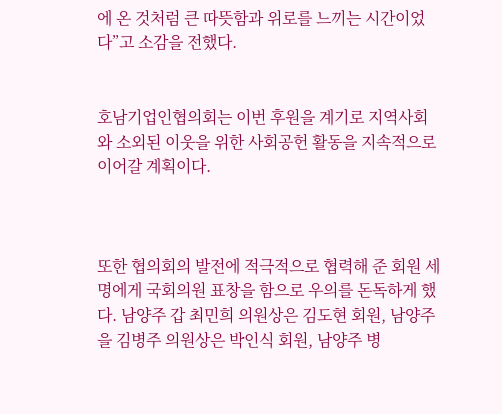에 온 것처럼 큰 따뜻함과 위로를 느끼는 시간이었다”고 소감을 전했다.


호남기업인협의회는 이번 후원을 계기로 지역사회와 소외된 이웃을 위한 사회공헌 활동을 지속적으로 이어갈 계획이다.



또한 협의회의 발전에 적극적으로 협력해 준 회원 세명에게 국회의원 표창을 함으로 우의를 돈독하게 했다. 남양주 갑 최민희 의원상은 김도현 회원, 남양주 을 김병주 의원상은 박인식 회원, 남양주 병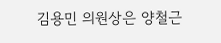김용민 의원상은 양철근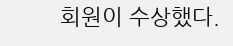회원이 수상했다.